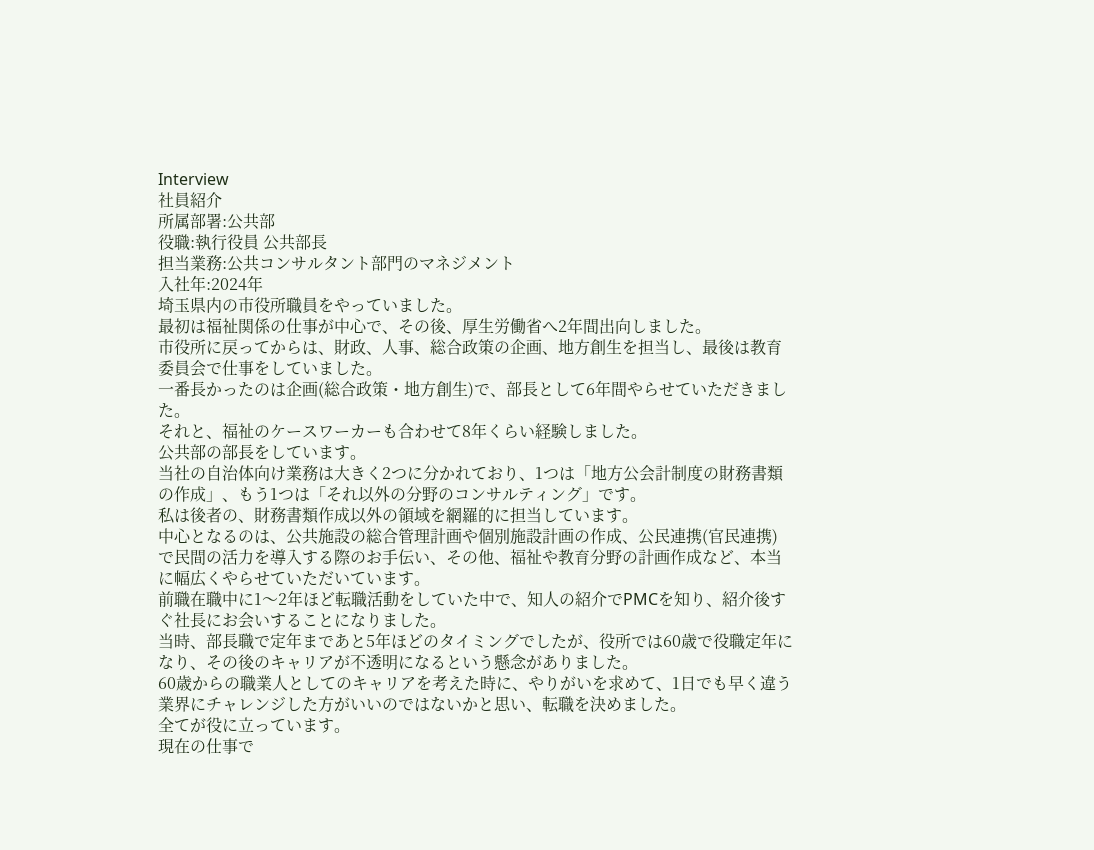Interview
社員紹介
所属部署:公共部
役職:執行役員 公共部長
担当業務:公共コンサルタント部門のマネジメント
入社年:2024年
埼玉県内の市役所職員をやっていました。
最初は福祉関係の仕事が中心で、その後、厚生労働省へ2年間出向しました。
市役所に戻ってからは、財政、人事、総合政策の企画、地方創生を担当し、最後は教育委員会で仕事をしていました。
一番長かったのは企画(総合政策・地方創生)で、部長として6年間やらせていただきました。
それと、福祉のケースワーカーも合わせて8年くらい経験しました。
公共部の部長をしています。
当社の自治体向け業務は大きく2つに分かれており、1つは「地方公会計制度の財務書類の作成」、もう1つは「それ以外の分野のコンサルティング」です。
私は後者の、財務書類作成以外の領域を網羅的に担当しています。
中心となるのは、公共施設の総合管理計画や個別施設計画の作成、公民連携(官民連携)で民間の活力を導入する際のお手伝い、その他、福祉や教育分野の計画作成など、本当に幅広くやらせていただいています。
前職在職中に1〜2年ほど転職活動をしていた中で、知人の紹介でPMCを知り、紹介後すぐ社長にお会いすることになりました。
当時、部長職で定年まであと5年ほどのタイミングでしたが、役所では60歳で役職定年になり、その後のキャリアが不透明になるという懸念がありました。
60歳からの職業人としてのキャリアを考えた時に、やりがいを求めて、1日でも早く違う業界にチャレンジした方がいいのではないかと思い、転職を決めました。
全てが役に立っています。
現在の仕事で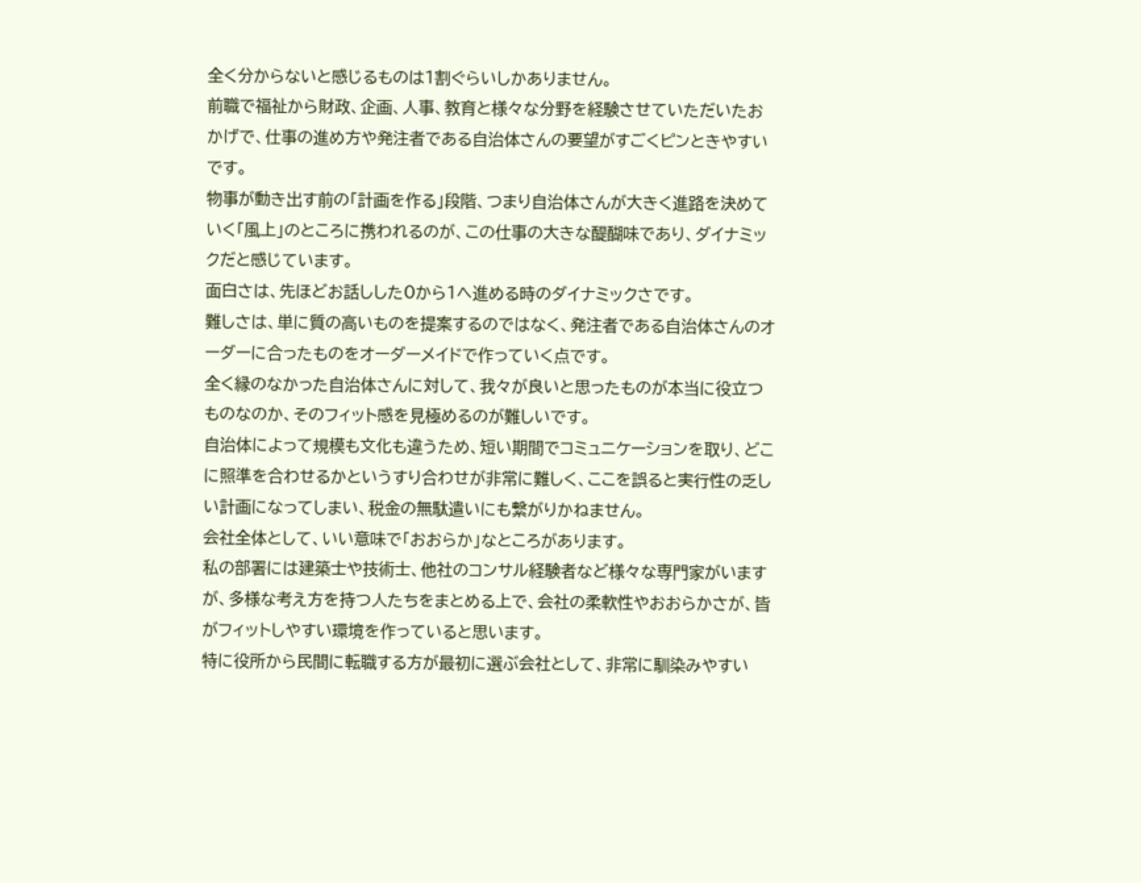全く分からないと感じるものは1割ぐらいしかありません。
前職で福祉から財政、企画、人事、教育と様々な分野を経験させていただいたおかげで、仕事の進め方や発注者である自治体さんの要望がすごくピンときやすいです。
物事が動き出す前の「計画を作る」段階、つまり自治体さんが大きく進路を決めていく「風上」のところに携われるのが、この仕事の大きな醍醐味であり、ダイナミックだと感じています。
面白さは、先ほどお話しした0から1へ進める時のダイナミックさです。
難しさは、単に質の高いものを提案するのではなく、発注者である自治体さんのオーダーに合ったものをオーダーメイドで作っていく点です。
全く縁のなかった自治体さんに対して、我々が良いと思ったものが本当に役立つものなのか、そのフィット感を見極めるのが難しいです。
自治体によって規模も文化も違うため、短い期間でコミュニケーションを取り、どこに照準を合わせるかというすり合わせが非常に難しく、ここを誤ると実行性の乏しい計画になってしまい、税金の無駄遣いにも繋がりかねません。
会社全体として、いい意味で「おおらか」なところがあります。
私の部署には建築士や技術士、他社のコンサル経験者など様々な専門家がいますが、多様な考え方を持つ人たちをまとめる上で、会社の柔軟性やおおらかさが、皆がフィットしやすい環境を作っていると思います。
特に役所から民間に転職する方が最初に選ぶ会社として、非常に馴染みやすい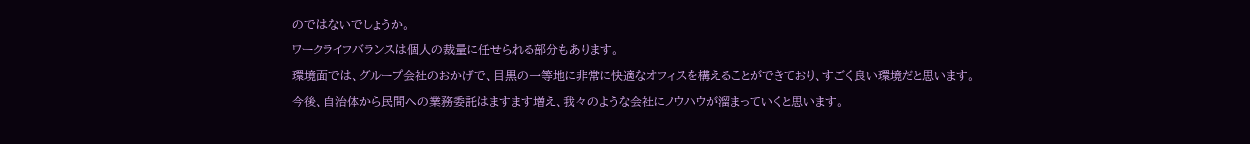のではないでしょうか。
ワークライフバランスは個人の裁量に任せられる部分もあります。
環境面では、グループ会社のおかげで、目黒の一等地に非常に快適なオフィスを構えることができており、すごく良い環境だと思います。
今後、自治体から民間への業務委託はますます増え、我々のような会社にノウハウが溜まっていくと思います。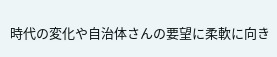時代の変化や自治体さんの要望に柔軟に向き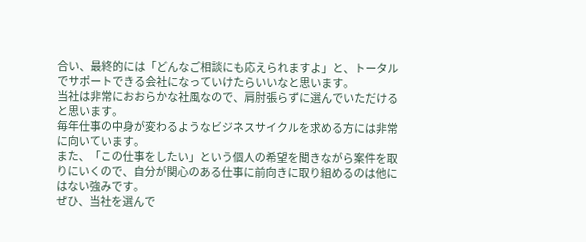合い、最終的には「どんなご相談にも応えられますよ」と、トータルでサポートできる会社になっていけたらいいなと思います。
当社は非常におおらかな社風なので、肩肘張らずに選んでいただけると思います。
毎年仕事の中身が変わるようなビジネスサイクルを求める方には非常に向いています。
また、「この仕事をしたい」という個人の希望を聞きながら案件を取りにいくので、自分が関心のある仕事に前向きに取り組めるのは他にはない強みです。
ぜひ、当社を選んで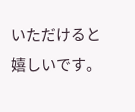いただけると嬉しいです。